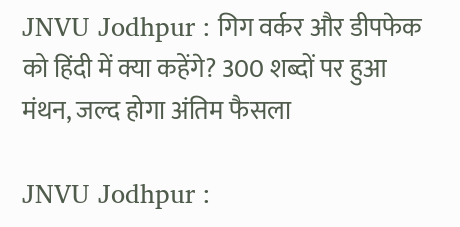JNVU Jodhpur : गिग वर्कर और डीपफेक को हिंदी में क्या कहेंगे? 300 शब्दों पर हुआ मंथन, जल्द होगा अंतिम फैसला

JNVU Jodhpur :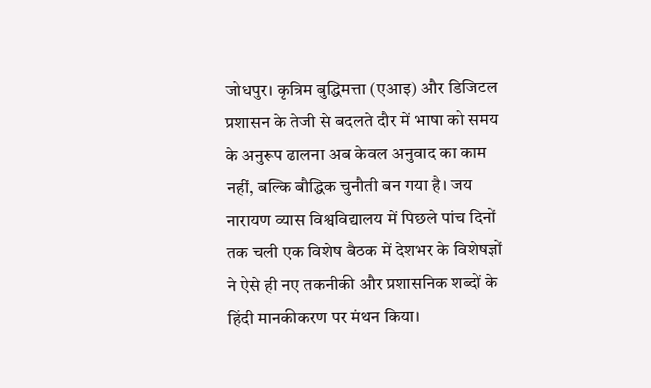जोधपुर। कृत्रिम बुद्धिमत्ता (एआइ) और डिजिटल प्रशासन के तेजी से बदलते दौर में भाषा को समय के अनुरूप ढालना अब केवल अनुवाद का काम नहीं, बल्कि बौद्धिक चुनौती बन गया है। जय नारायण व्यास विश्वविद्यालय में पिछले पांच दिनों तक चली एक विशेष बैठक में देशभर के विशेषज्ञों ने ऐसे ही नए तकनीकी और प्रशासनिक शब्दों के हिंदी मानकीकरण पर मंथन किया।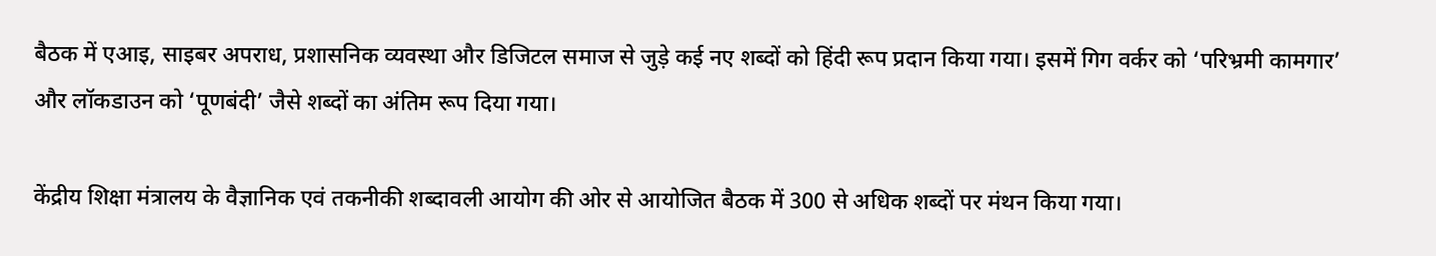बैठक में एआइ, साइबर अपराध, प्रशासनिक व्यवस्था और डिजिटल समाज से जुड़े कई नए शब्दों को हिंदी रूप प्रदान किया गया। इसमें गिग वर्कर को ‘परिभ्रमी कामगार’ और लॉकडाउन को ‘पूणबंदी’ जैसे शब्दों का अंतिम रूप दिया गया।

केंद्रीय शिक्षा मंत्रालय के वैज्ञानिक एवं तकनीकी शब्दावली आयोग की ओर से आयोजित बैठक में 300 से अधिक शब्दों पर मंथन किया गया।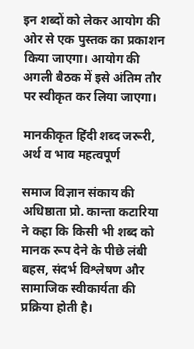इन शब्दों को लेकर आयोग की ओर से एक पुस्तक का प्रकाशन किया जाएगा। आयोग की अगली बैठक में इसे अंतिम तौर पर स्वीकृत कर लिया जाएगा।

मानकीकृत हिंदी शब्द जरूरी, अर्थ व भाव महत्वपूर्ण

समाज विज्ञान संकाय की अधिष्ठाता प्रो. कान्ता कटारिया ने कहा कि किसी भी शब्द को मानक रूप देने के पीछे लंबी बहस, संदर्भ विश्लेषण और सामाजिक स्वीकार्यता की प्रक्रिया होती है।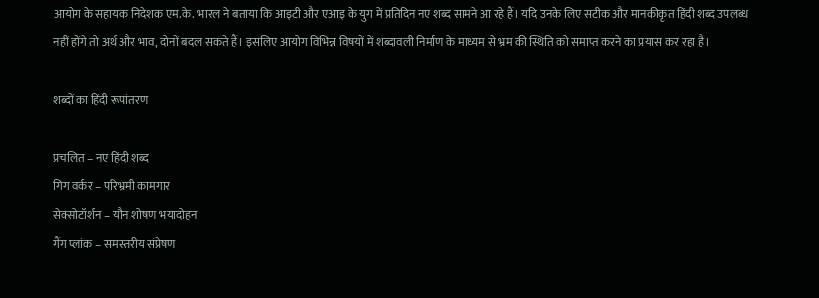आयोग के सहायक निदेशक एम.के. भारल ने बताया कि आइटी और एआइ के युग में प्रतिदिन नए शब्द सामने आ रहे हैं। यदि उनके लिए सटीक और मानकीकृत हिंदी शब्द उपलब्ध नहीं होंगे तो अर्थ और भाव, दोनों बदल सकते हैं। इसलिए आयोग विभिन्न विषयों में शब्दावली निर्माण के माध्यम से भ्रम की स्थिति को समाप्त करने का प्रयास कर रहा है।

शब्दों का हिंदी रूपांतरण

प्रचलित – नए हिंदी शब्द
गिग वर्कर – परिभ्रमी कामगार
सेक्सोटॉर्शन – यौन शोषण भयादोहन
गैंग प्लांक – समस्तरीय संप्रेषण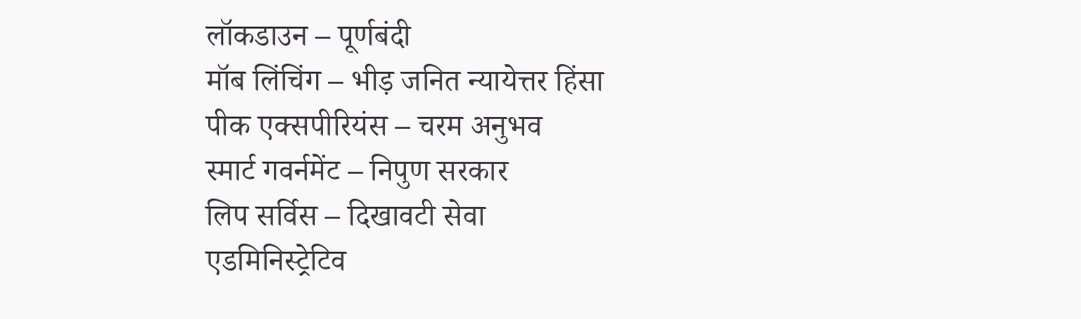लॉकडाउन – पूर्णबंदी
मॉब लिंचिंग – भीड़ जनित न्यायेत्तर हिंसा
पीक एक्सपीरियंस – चरम अनुभव
स्मार्ट गवर्नमेंट – निपुण सरकार
लिप सर्विस – दिखावटी सेवा
एडमिनिस्ट्रेटिव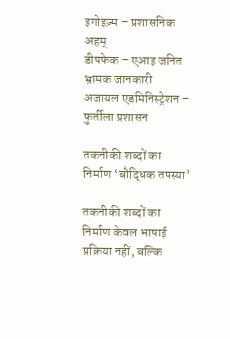इगोइज़्म – प्रशासनिक अहम्
डीपफेक – एआइ जनित भ्रामक जानकारी
अजायल एडमिनिस्ट्रेशन – फुर्तीला प्रशासन

तकनीकी शब्दों का निर्माण ‘बौद्धिक तपस्या’

तकनीकी शब्दों का निर्माण केवल भाषाई प्रक्रिया नहीं, बल्कि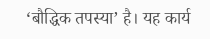‘बौद्धिक तपस्या’ है। यह कार्य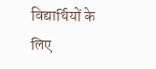विद्यार्थियों के लिए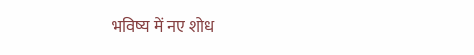भविष्य में नए शोध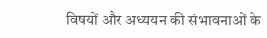विषयों और अध्ययन की संभावनाओं के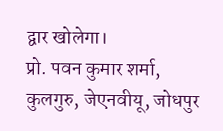द्वार खोलेगा।
प्रो. पवन कुमार शर्मा, कुलगुरु, जेएनवीयू, जोधपुर